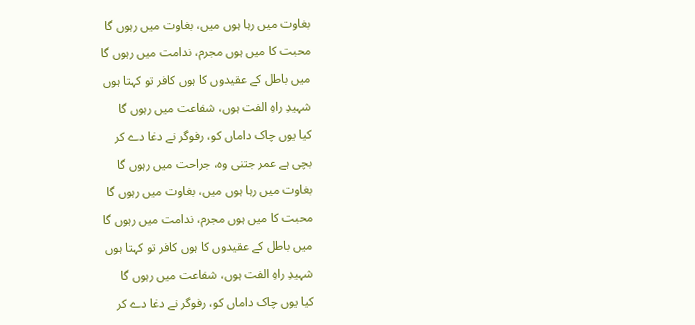بغاوت میں رہا ہوں میں، بغاوت میں رہوں گا
محبت کا میں ہوں مجرم، ندامت میں رہوں گا
میں باطل کے عقیدوں کا ہوں کافر تو کہتا ہوں
شہیدِ راہِ الفت ہوں، شفاعت میں رہوں گا
کیا یوں چاک داماں کو، رفوگر نے دغا دے کر
بچی ہے عمر جتنی وہ، جراحت میں رہوں گا
بغاوت میں رہا ہوں میں، بغاوت میں رہوں گا
محبت کا میں ہوں مجرم، ندامت میں رہوں گا
میں باطل کے عقیدوں کا ہوں کافر تو کہتا ہوں
شہیدِ راہِ الفت ہوں، شفاعت میں رہوں گا
کیا یوں چاک داماں کو، رفوگر نے دغا دے کر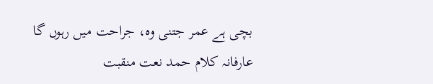بچی ہے عمر جتنی وہ، جراحت میں رہوں گا
عارفانہ کلام حمد نعت منقبت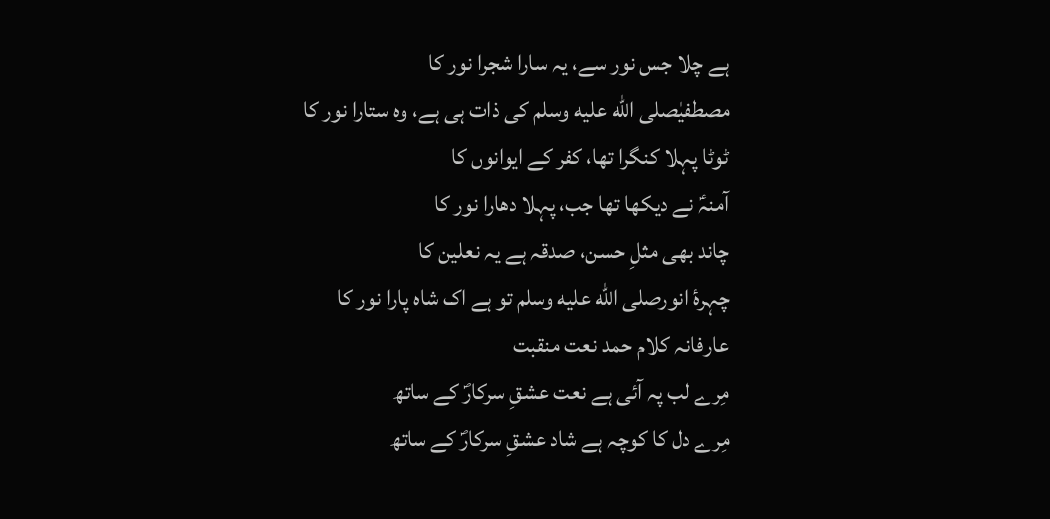ہے چلا جس نور سے، یہ سارا شجرا نور کا
مصطفیٰصلى الله عليه وسلم کی ذات ہی ہے، وہ ستارا نور کا
ٹوٹا پہلا کنگرا تھا، کفر کے ایوانوں کا
آمنہؑ نے دیکھا تھا جب، پہلا دھارا نور کا
چاند بھی مثلِ حسن، صدقہ ہے یہ نعلین کا
چہرۂ انورصلى الله عليه وسلم تو ہے اک شاہ پارا نور کا
عارفانہ کلام حمد نعت منقبت
مِرے لب پہ آئی ہے نعت عشقِ سرکارؐ کے ساتھ
مِرے دل کا کوچہ ہے شاد عشقِ سرکارؐ کے ساتھ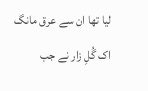لیا تھا ان سے عرق مانگ اک گُلِ زار نے جب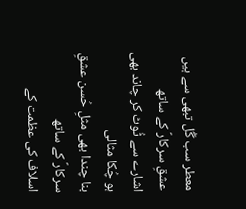معطر سب گُل تبھی سے ہیں عشقِ سرکارؐ کے ساتھ
اشارے سے ٹُوٹ کر چاند بھی ہو چُکا مثالی
بنا چندا بھی مثلِ حُسن عشقِ سرکارؐ کے ساتھ
اسلاف کی عظمت کے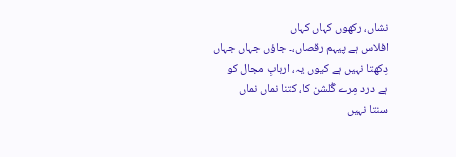نشاں، رکھوں کہاں کہاں
افلاس ہے پیہم رقصاں،۔ جاؤں جہاں جہاں
دِکھتا نہیں ہے کیوں یہ، اربابِ مجال کو
ہے درد مِرے گُلشن کا، کتنا نماں نماں
سنتا نہیں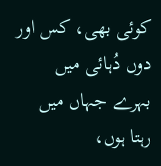کوئی بھی، کس اور دوں دُہائی میں
بہرے جہاں میں رہتا ہوں،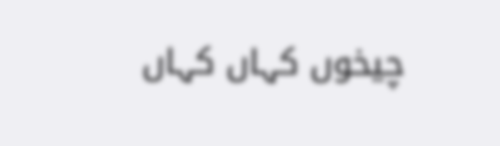چیخوں کہاں کہاں